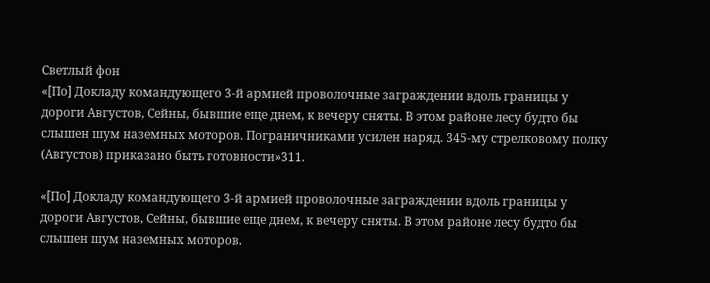Светлый фон
«[По] Докладу командующего 3-й армией проволочные заграждении вдоль границы у дороги Августов, Сейны, бывшие еще днем, к вечеру сняты. В этом районе лесу будто бы слышен шум наземных моторов. Пограничниками усилен наряд. 345-му стрелковому полку (Августов) приказано быть готовности»311.

«[По] Докладу командующего 3-й армией проволочные заграждении вдоль границы у дороги Августов, Сейны, бывшие еще днем, к вечеру сняты. В этом районе лесу будто бы слышен шум наземных моторов.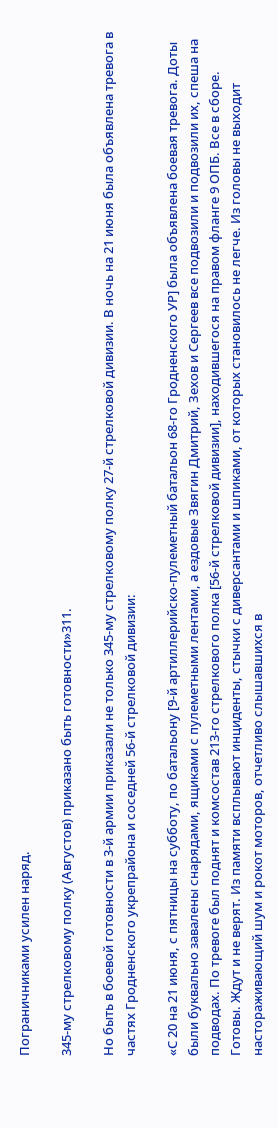Пограничниками усилен наряд.

345-му стрелковому полку (Августов) приказано быть готовности»311.

Но быть в боевой готовности в 3-й армии приказали не только 345-му стрелковому полку 27-й стрелковой дивизии. В ночь на 21 июня была объявлена тревога в частях Гродненского укрепрайона и соседней 56-й стрелковой дивизии:

«С 20 на 21 июня, с пятницы на субботу, по батальону [9-й артиллерийско-пулеметный батальон 68-го Гродненского УР] была объявлена боевая тревога. Доты были буквально завалены снарядами, ящиками с пулеметными лентами, а ездовые Звягин Дмитрий, Зехов и Сергеев все подвозили и подвозили их, спеша на подводах. По тревоге был поднят и комсостав 213-го стрелкового полка [56-й стрелковой дивизии], находившегося на правом фланге 9 ОПБ. Все в сборе. Готовы. Ждут и не верят. Из памяти всплывают инциденты, стычки с диверсантами и шпиками, от которых становилось не легче. Из головы не выходит настораживающий шум и рокот моторов, отчетливо слышавшихся в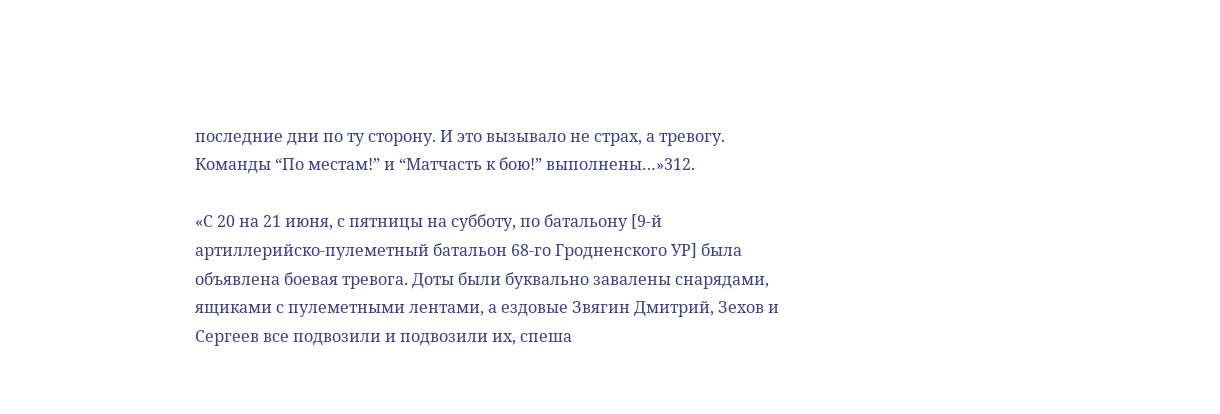последние дни по ту сторону. И это вызывало не страх, а тревогу. Команды “По местам!” и “Матчасть к бою!” выполнены…»312.

«С 20 на 21 июня, с пятницы на субботу, по батальону [9-й артиллерийско-пулеметный батальон 68-го Гродненского УР] была объявлена боевая тревога. Доты были буквально завалены снарядами, ящиками с пулеметными лентами, а ездовые Звягин Дмитрий, Зехов и Сергеев все подвозили и подвозили их, спеша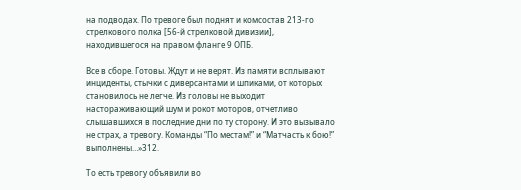на подводах. По тревоге был поднят и комсостав 213-го стрелкового полка [56-й стрелковой дивизии], находившегося на правом фланге 9 ОПБ.

Все в сборе. Готовы. Ждут и не верят. Из памяти всплывают инциденты, стычки с диверсантами и шпиками, от которых становилось не легче. Из головы не выходит настораживающий шум и рокот моторов, отчетливо слышавшихся в последние дни по ту сторону. И это вызывало не страх, а тревогу. Команды “По местам!” и “Матчасть к бою!” выполнены…»312.

То есть тревогу объявили во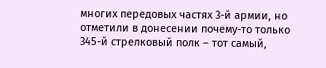многих передовых частях 3-й армии, но отметили в донесении почему-то только 345-й стрелковый полк – тот самый,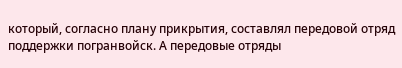который, согласно плану прикрытия, составлял передовой отряд поддержки погранвойск. А передовые отряды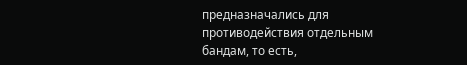предназначались для противодействия отдельным бандам, то есть,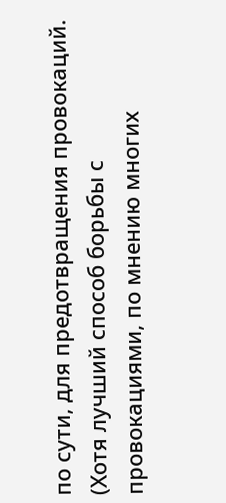по сути, для предотвращения провокаций. (Хотя лучший способ борьбы с провокациями, по мнению многих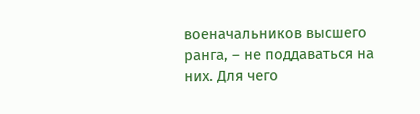военачальников высшего ранга, – не поддаваться на них. Для чего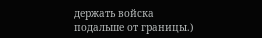держать войска подальше от границы.)